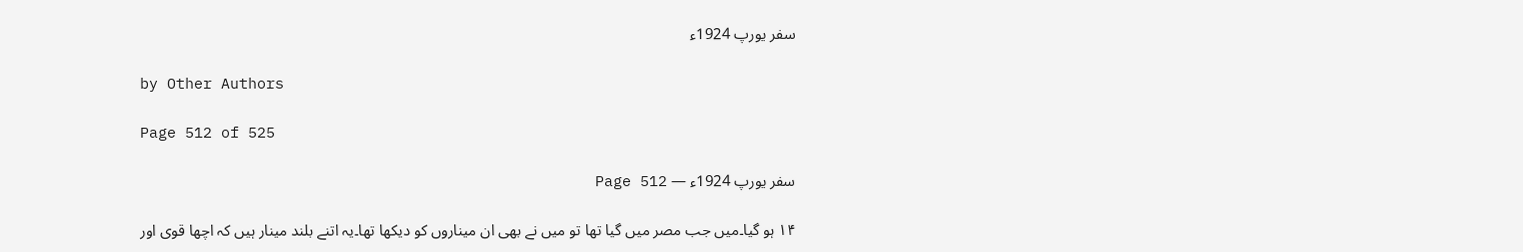سفر یورپ 1924ء

by Other Authors

Page 512 of 525

سفر یورپ 1924ء — Page 512

۱۴ ہو گیا۔میں جب مصر میں گیا تھا تو میں نے بھی ان میناروں کو دیکھا تھا۔یہ اتنے بلند مینار ہیں کہ اچھا قوی اور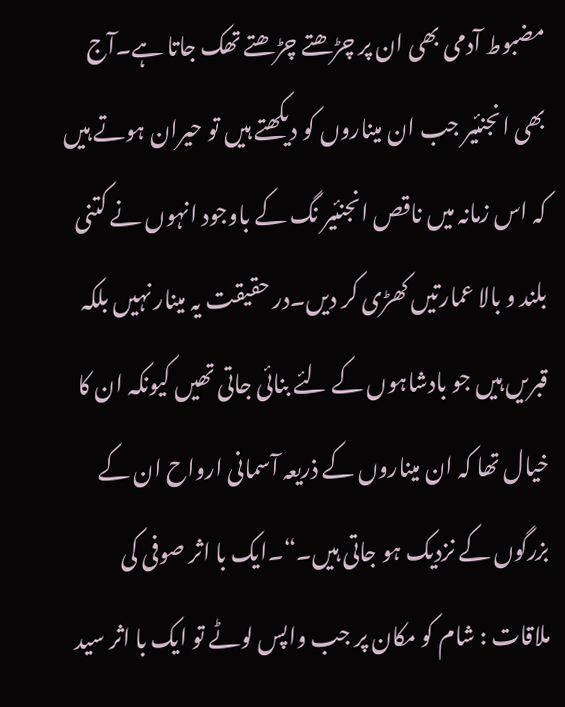مضبوط آدمی بھی ان پر چڑھتے چڑھتے تھک جاتا ہے۔آج بھی انجنئیر جب ان میناروں کو دیکھتے ہیں تو حیران ہوتے ہیں کہ اس زمانہ میں ناقص انجنئیر نگ کے باوجود انہوں نے کتنی بلند و بالا عمارتیں کھڑی کر دیں۔در حقیقت یہ مینار نہیں بلکہ قبریں ہیں جو بادشاہوں کے لئے بنائی جاتی تھیں کیونکہ ان کا خیال تھا کہ ان میناروں کے ذریعہ آسمانی ارواح ان کے بزرگوں کے نزدیک ہو جاتی ہیں۔“۔ایک با اثر صوفی کی ملاقات : شام کو مکان پر جب واپس لوٹے تو ایک با اثر سید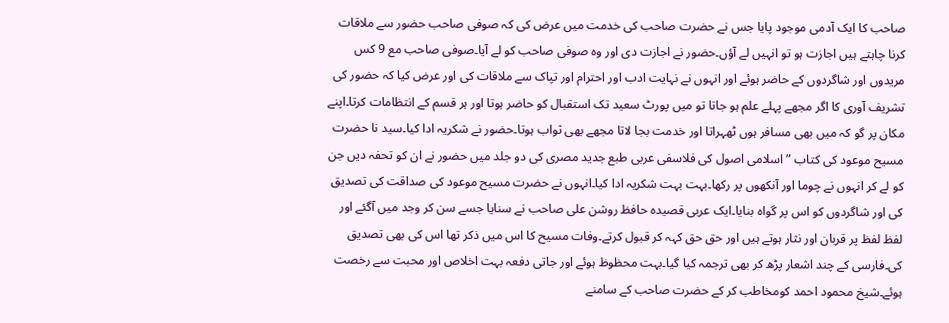صاحب کا ایک آدمی موجود پایا جس نے حضرت صاحب کی خدمت میں عرض کی کہ صوفی صاحب حضور سے ملاقات کرنا چاہتے ہیں اجازت ہو تو انہیں لے آؤں۔حضور نے اجازت دی اور وہ صوفی صاحب کو لے آیا۔صوفی صاحب مع 9 کس مریدوں اور شاگردوں کے حاضر ہوئے اور انہوں نے نہایت ادب اور احترام اور تپاک سے ملاقات کی اور عرض کیا کہ حضور کی تشریف آوری کا اگر مجھے پہلے علم ہو جاتا تو میں پورٹ سعید تک استقبال کو حاضر ہوتا اور ہر قسم کے انتظامات کرتا۔اپنے مکان پر گو کہ میں بھی مسافر ہوں ٹھہراتا اور خدمت بجا لاتا مجھے بھی ثواب ہوتا۔حضور نے شکریہ ادا کیا۔سید نا حضرت مسیح موعود کی کتاب ”اسلامی اصول کی فلاسفی عربی طبع جدید مصری کی دو جلد میں حضور نے ان کو تحفہ دیں جن کو لے کر انہوں نے چوما اور آنکھوں پر رکھا۔بہت بہت شکریہ ادا کیا۔انہوں نے حضرت مسیح موعود کی صداقت کی تصدیق کی اور شاگردوں کو اس پر گواہ بنایا۔ایک عربی قصیدہ حافظ روشن علی صاحب نے سنایا جسے سن کر وجد میں آگئے اور لفظ لفظ پر قربان اور نثار ہوتے ہیں اور حق حق کہہ کر قبول کرتے۔وفات مسیح کا اس میں ذکر تھا اس کی بھی تصدیق کی۔فارسی کے چند اشعار پڑھ کر بھی ترجمہ کیا گیا۔بہت محظوظ ہوئے اور جاتی دفعہ بہت اخلاص اور محبت سے رخصت ہوئے۔شیخ محمود احمد کومخاطب کر کے حضرت صاحب کے سامنے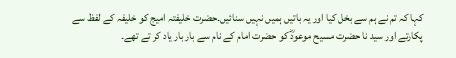کہا کہ تم نے ہم سے بخل کیا اور یہ باتیں ہمیں نہیں سنائیں۔حضرت خلیفتہ امیج کو خلیفہ کے لفظ سے پکارتے اور سید نا حضرت مسیح موعودؓ کو حضرت امام کے نام سے بار بار یاد کر تے تھے۔